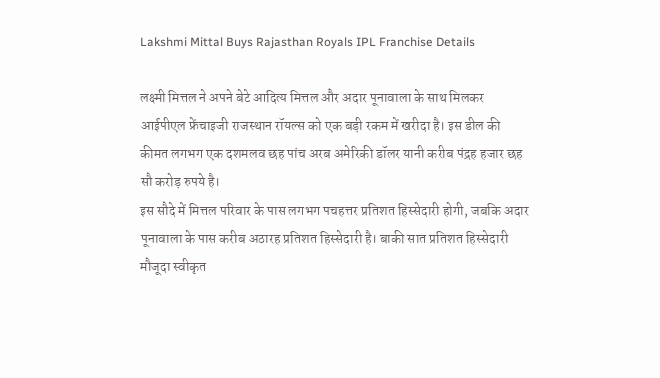Lakshmi Mittal Buys Rajasthan Royals IPL Franchise Details

लक्ष्मी मित्तल ने अपने बेटे आदित्य मित्तल और अदार पूनावाला के साथ मिलकर आईपीएल फ्रेंचाइजी राजस्थान रॉयल्स को एक बड़ी रकम में खरीदा है। इस डील की कीमत लगभग एक दशमलव छह पांच अरब अमेरिकी डॉलर यानी करीब पंद्रह हजार छह सौ करोड़ रुपये है।
इस सौदे में मित्तल परिवार के पास लगभग पचहत्तर प्रतिशत हिस्सेदारी होगी, जबकि अदार पूनावाला के पास करीब अठारह प्रतिशत हिस्सेदारी है। बाकी सात प्रतिशत हिस्सेदारी मौजूदा स्वीकृत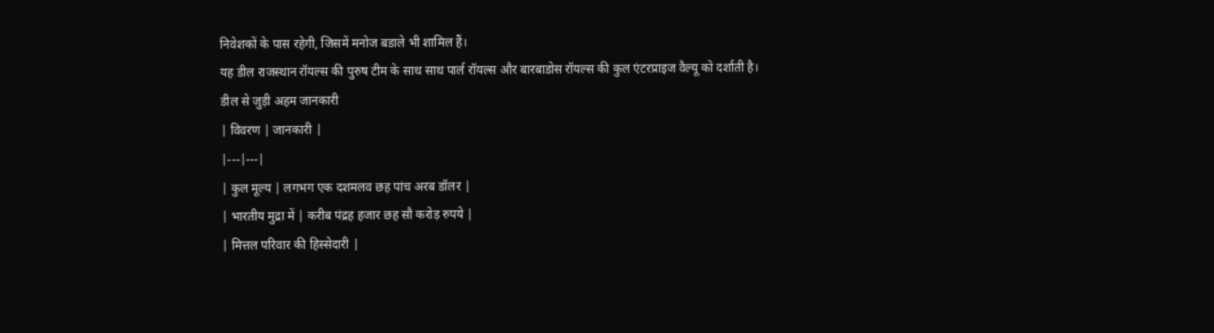निवेशकों के पास रहेगी, जिसमें मनोज बडाले भी शामिल हैं।
यह डील राजस्थान रॉयल्स की पुरुष टीम के साथ साथ पार्ल रॉयल्स और बारबाडोस रॉयल्स की कुल एंटरप्राइज वैल्यू को दर्शाती है।
डील से जुड़ी अहम जानकारी
| विवरण | जानकारी |
|---|---|
| कुल मूल्य | लगभग एक दशमलव छह पांच अरब डॉलर |
| भारतीय मुद्रा में | करीब पंद्रह हजार छह सौ करोड़ रुपये |
| मित्तल परिवार की हिस्सेदारी |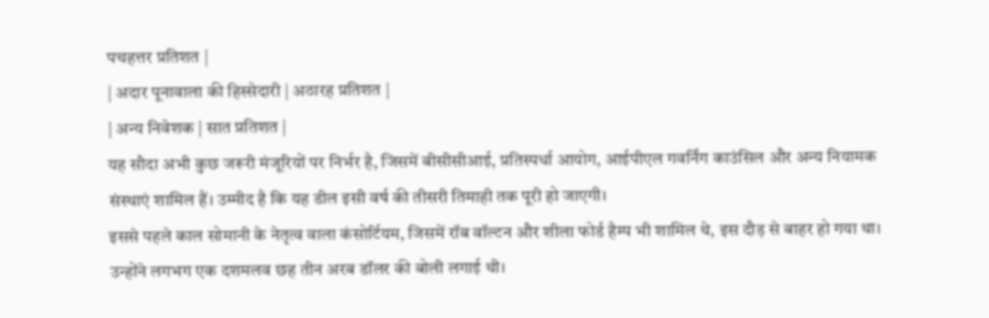पचहत्तर प्रतिशत |
| अदार पूनावाला की हिस्सेदारी | अठारह प्रतिशत |
| अन्य निवेशक | सात प्रतिशत |
यह सौदा अभी कुछ जरूरी मंजूरियों पर निर्भर है, जिसमें बीसीसीआई, प्रतिस्पर्धा आयोग, आईपीएल गवर्निंग काउंसिल और अन्य नियामक संस्थाएं शामिल हैं। उम्मीद है कि यह डील इसी वर्ष की तीसरी तिमाही तक पूरी हो जाएगी।
इससे पहले काल सोमानी के नेतृत्व वाला कंसोर्टियम, जिसमें रॉब वॉल्टन और शीला फोर्ड हैम्प भी शामिल थे, इस दौड़ से बाहर हो गया था। उन्होंने लगभग एक दशमलव छह तीन अरब डॉलर की बोली लगाई थी।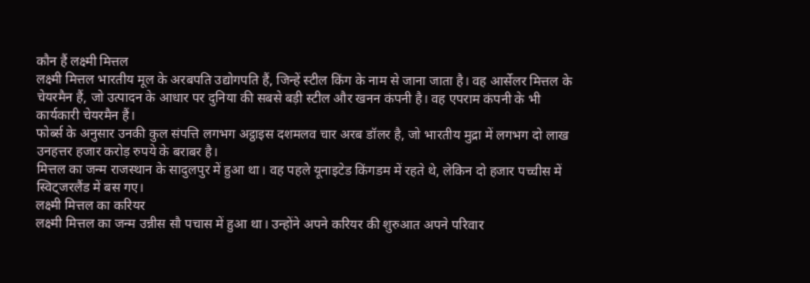कौन हैं लक्ष्मी मित्तल
लक्ष्मी मित्तल भारतीय मूल के अरबपति उद्योगपति हैं, जिन्हें स्टील किंग के नाम से जाना जाता है। वह आर्सेलर मित्तल के चेयरमैन हैं, जो उत्पादन के आधार पर दुनिया की सबसे बड़ी स्टील और खनन कंपनी है। वह एपराम कंपनी के भी कार्यकारी चेयरमैन हैं।
फोर्ब्स के अनुसार उनकी कुल संपत्ति लगभग अट्ठाइस दशमलव चार अरब डॉलर है, जो भारतीय मुद्रा में लगभग दो लाख उनहत्तर हजार करोड़ रुपये के बराबर है।
मित्तल का जन्म राजस्थान के सादुलपुर में हुआ था। वह पहले यूनाइटेड किंगडम में रहते थे, लेकिन दो हजार पच्चीस में स्विट्जरलैंड में बस गए।
लक्ष्मी मित्तल का करियर
लक्ष्मी मित्तल का जन्म उन्नीस सौ पचास में हुआ था। उन्होंने अपने करियर की शुरुआत अपने परिवार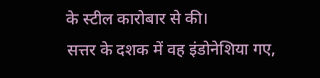के स्टील कारोबार से की।
सत्तर के दशक में वह इंडोनेशिया गए,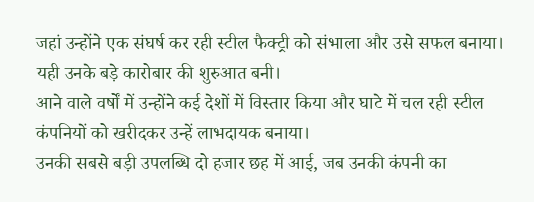जहां उन्होंने एक संघर्ष कर रही स्टील फैक्ट्री को संभाला और उसे सफल बनाया। यही उनके बड़े कारोबार की शुरुआत बनी।
आने वाले वर्षों में उन्होंने कई देशों में विस्तार किया और घाटे में चल रही स्टील कंपनियों को खरीदकर उन्हें लाभदायक बनाया।
उनकी सबसे बड़ी उपलब्धि दो हजार छह में आई, जब उनकी कंपनी का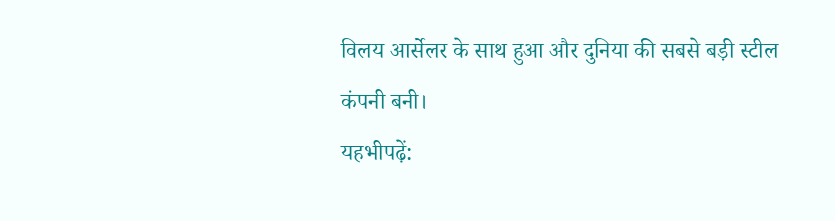विलय आर्सेलर के साथ हुआ और दुनिया की सबसे बड़ी स्टील कंपनी बनी।
यहभीपढ़ें: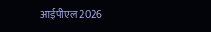आईपीएल 2026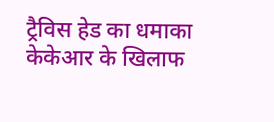ट्रैविस हेड का धमाका केकेआर के खिलाफ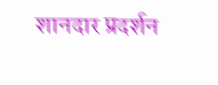शानदार प्रदर्शन